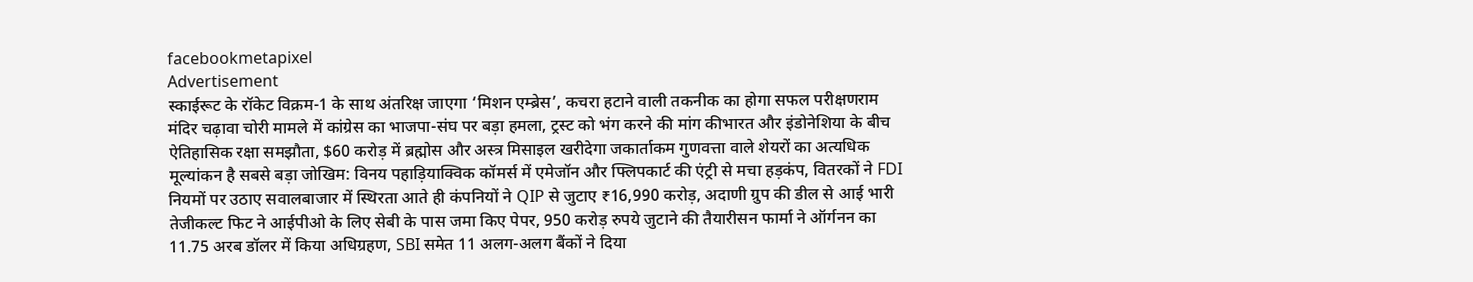facebookmetapixel
Advertisement
स्काईरूट के रॉकेट विक्रम-1 के साथ अंतरिक्ष जाएगा ‘मिशन एम्ब्रेस’, कचरा हटाने वाली तकनीक का होगा सफल परीक्षणराम मंदिर चढ़ावा चोरी मामले में कांग्रेस का भाजपा-संघ पर बड़ा हमला, ट्रस्ट को भंग करने की मांग कीभारत और इंडोनेशिया के बीच ऐतिहासिक रक्षा समझौता, $60 करोड़ में ब्रह्मोस और अस्त्र मिसाइल खरीदेगा जकार्ताकम गुणवत्ता वाले शेयरों का अत्यधिक मूल्यांकन है सबसे बड़ा जोखिम: विनय पहाड़ियाक्विक कॉमर्स में एमेजॉन और फ्लिपकार्ट की एंट्री से मचा हड़कंप, वितरकों ने FDI नियमों पर उठाए सवालबाजार में स्थिरता आते ही कंपनियों ने QIP से जुटाए ₹16,990 करोड़, अदाणी ग्रुप की डील से आई भारी तेजीकल्ट फिट ने आईपीओ के लिए सेबी के पास जमा किए पेपर, 950 करोड़ रुपये जुटाने की तैयारीसन फार्मा ने ऑर्गनन का 11.75 अरब डॉलर में किया अधिग्रहण, SBI समेत 11 अलग-अलग बैंकों ने दिया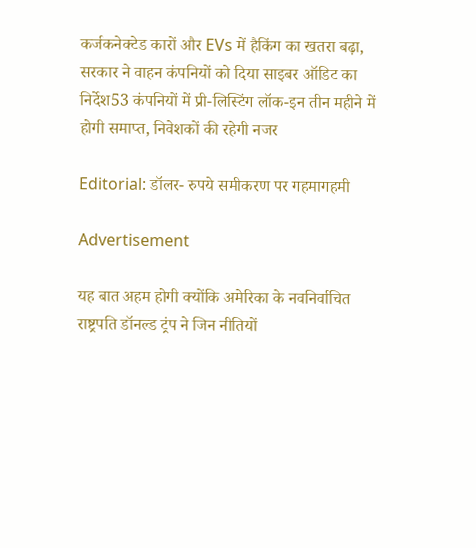कर्जकनेक्टेड कारों और EVs में हैकिंग का खतरा बढ़ा, सरकार ने वाहन कंपनियों को दिया साइबर ऑडिट का निर्देश53 कंपनियों में प्री-लिस्टिंग लॉक-इन तीन महीने में होगी समाप्त, निवेशकों की रहेगी नजर

Editorial: डॉलर- रुपये समीकरण पर गहमागहमी

Advertisement

यह बात अहम होगी क्योंकि अमेरिका के नवनिर्वाचित राष्ट्रपति डॉनल्ड ट्रंप ने जिन नीतियों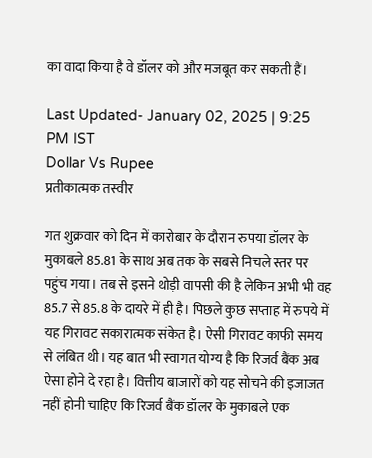का वादा किया है वे डॉलर को और मजबूत कर सकती हैं।

Last Updated- January 02, 2025 | 9:25 PM IST
Dollar Vs Rupee
प्रतीकात्मक तस्वीर

गत शुक्रवार को दिन में कारोबार के दौरान रुपया डॉलर के मुकाबले 85.81 के साथ अब तक के सबसे निचले स्तर पर पहुंच गया। तब से इसने थोड़ी वापसी की है लेकिन अभी भी वह 85.7 से 85.8 के दायरे में ही है। पिछले कुछ सप्ताह में रुपये में यह गिरावट सकारात्मक संकेत है। ऐसी गिरावट काफी समय से लंबित थी। यह बात भी स्वागत योग्य है कि रिजर्व बैंक अब ऐसा होने दे रहा है। वित्तीय बाजारों को यह सोचने की इजाजत नहीं होनी चाहिए कि रिजर्व बैंक डॉलर के मुकाबले एक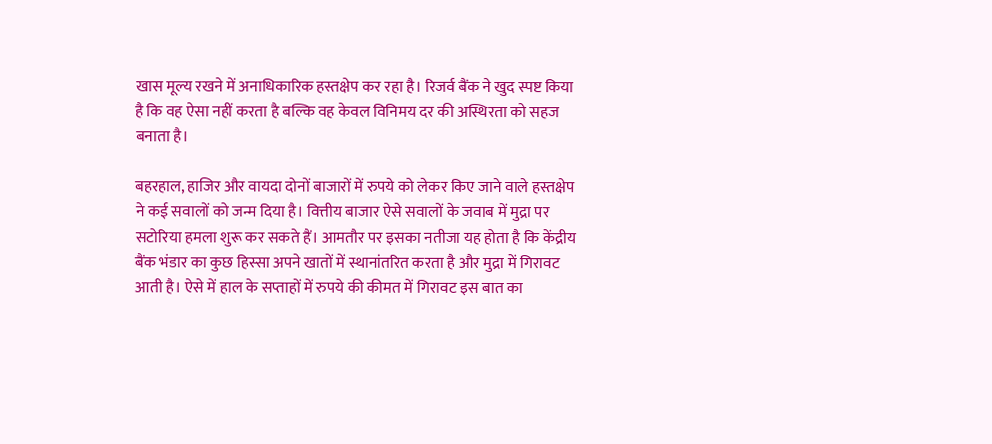खास मूल्य रखने में अनाधिकारिक हस्तक्षेप कर रहा है। रिजर्व बैंक ने खुद स्पष्ट किया है कि वह ऐसा नहीं करता है बल्कि वह केवल विनिमय दर की अस्थिरता को सहज बनाता है।

बहरहाल, हाजिर और वायदा दोनों बाजारों में रुपये को लेकर किए जाने वाले हस्तक्षेप ने कई सवालों को जन्म दिया है। वित्तीय बाजार ऐसे सवालों के जवाब में मुद्रा पर सटोरिया हमला शुरू कर सकते हैं। आमतौर पर इसका नतीजा यह होता है कि केंद्रीय बैंक भंडार का कुछ हिस्सा अपने खातों में स्थानांतरित करता है और मुद्रा में गिरावट आती है। ऐसे में हाल के सप्ताहों में रुपये की कीमत में गिरावट इस बात का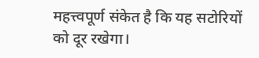महत्त्वपूर्ण संकेत है कि यह सटोरियों को दूर रखेगा।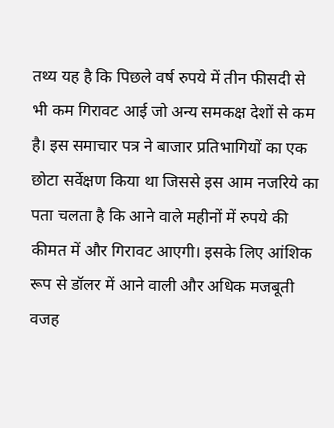तथ्य यह है कि पिछले वर्ष रुपये में तीन फीसदी से भी कम गिरावट आई जो अन्य समकक्ष देशों से कम है। इस समाचार पत्र ने बाजार प्रतिभागियों का एक छोटा सर्वेक्षण किया था जिससे इस आम नजरिये का पता चलता है कि आने वाले महीनों में रुपये की कीमत में और गिरावट आएगी। इसके लिए आंशिक रूप से डॉलर में आने वाली और अधिक मजबूती वजह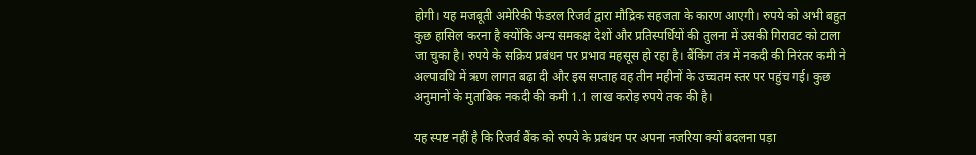होगी। यह मजबूती अमेरिकी फेडरल रिजर्व द्वारा मौद्रिक सहजता के कारण आएगी। रुपये को अभी बहुत कुछ हासिल करना है क्योंकि अन्य समकक्ष देशों और प्रतिस्पर्धियों की तुलना में उसकी गिरावट को टाला जा चुका है। रुपये के सक्रिय प्रबंधन पर प्रभाव महसूस हो रहा है। बैंकिंग तंत्र में नकदी की निरंतर कमी ने अल्पावधि में ऋण लागत बढ़ा दी और इस सप्ताह वह तीन महीनों के उच्चतम स्तर पर पहुंच गई। कुछ अनुमानों के मुताबिक नकदी की कमी 1.1 लाख करोड़ रुपये तक की है।

यह स्पष्ट नहीं है कि रिजर्व बैंक को रुपये के प्रबंधन पर अपना नजरिया क्यों बदलना पड़ा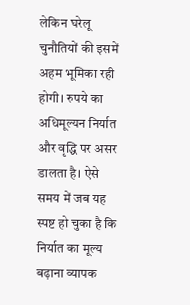लेकिन घरेलू चुनौतियों की इसमें अहम भूमिका रही होगी। रुपये का अधिमूल्यन निर्यात और वृद्धि पर असर डालता है। ऐसे समय में जब यह स्पष्ट हो चुका है कि निर्यात का मूल्य बढ़ाना व्यापक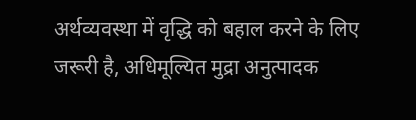अर्थव्यवस्था में वृद्धि को बहाल करने के लिए जरूरी है, अधिमूल्यित मुद्रा अनुत्पादक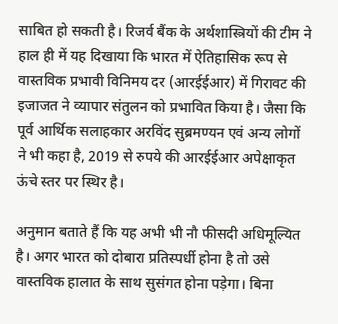साबित हो सकती है। रिजर्व बैंक के अर्थशास्त्रियों की टीम ने हाल ही में यह दिखाया कि भारत में ऐतिहासिक रूप से वास्तविक प्रभावी विनिमय दर (आरईईआर) में गिरावट की इजाजत ने व्यापार संतुलन को प्रभावित किया है। जैसा कि पूर्व आर्थिक सलाहकार अरविंद सुब्रमण्यन एवं अन्य लोगों ने भी कहा है, 2019 से रुपये की आरईईआर अपेक्षाकृत ऊंचे स्तर पर स्थिर है।

अनुमान बताते हैं कि यह अभी भी नौ फीसदी अधिमूल्यित है। अगर भारत को दोबारा प्रतिस्पर्धी होना है तो उसे वास्तविक हालात के साथ सुसंगत होना पड़ेगा। बिना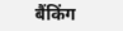बैंकिंग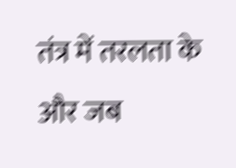तंत्र में तरलता के और जब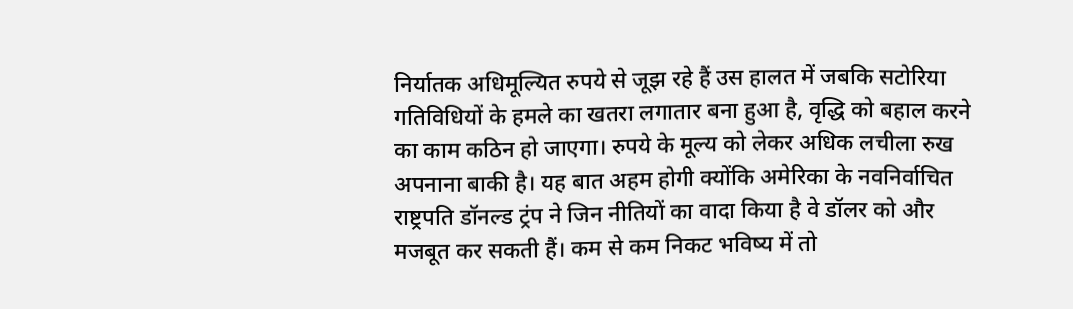निर्यातक अधिमूल्यित रुपये से जूझ रहे हैं उस हालत में जबकि सटोरिया गतिविधियों के हमले का खतरा लगातार बना हुआ है, वृद्धि को बहाल करने का काम कठिन हो जाएगा। रुपये के मूल्य को लेकर अधिक लचीला रुख अपनाना बाकी है। यह बात अहम होगी क्योंकि अमेरिका के नवनिर्वाचित राष्ट्रपति डॉनल्ड ट्रंप ने जिन नीतियों का वादा किया है वे डॉलर को और मजबूत कर सकती हैं। कम से कम निकट भविष्य में तो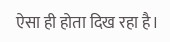ऐसा ही होता दिख रहा है।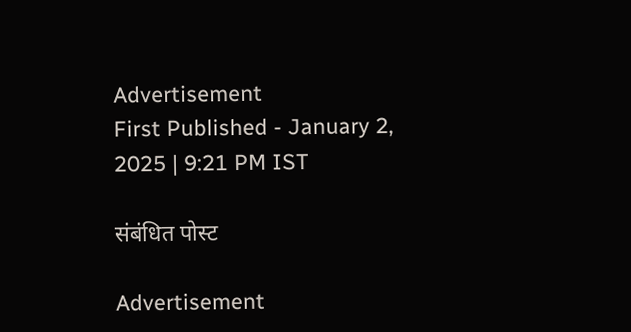Advertisement
First Published - January 2, 2025 | 9:21 PM IST

संबंधित पोस्ट

Advertisement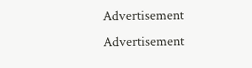Advertisement
Advertisement